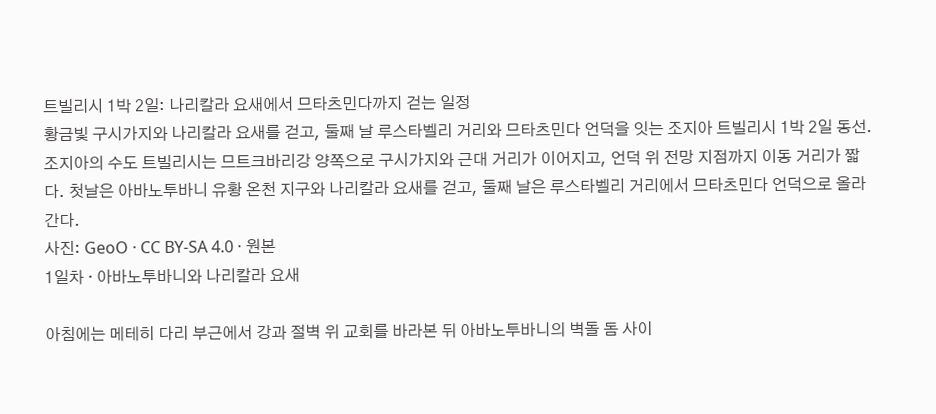트빌리시 1박 2일: 나리칼라 요새에서 므타츠민다까지 걷는 일정
황금빛 구시가지와 나리칼라 요새를 걷고, 둘째 날 루스타벨리 거리와 므타츠민다 언덕을 잇는 조지아 트빌리시 1박 2일 동선.
조지아의 수도 트빌리시는 므트크바리강 양쪽으로 구시가지와 근대 거리가 이어지고, 언덕 위 전망 지점까지 이동 거리가 짧다. 첫날은 아바노투바니 유황 온천 지구와 나리칼라 요새를 걷고, 둘째 날은 루스타벨리 거리에서 므타츠민다 언덕으로 올라간다.
사진: GeoO · CC BY-SA 4.0 · 원본
1일차 · 아바노투바니와 나리칼라 요새

아침에는 메테히 다리 부근에서 강과 절벽 위 교회를 바라본 뒤 아바노투바니의 벽돌 돔 사이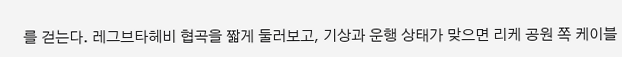를 걷는다. 레그브타헤비 협곡을 짧게 둘러보고, 기상과 운행 상태가 맞으면 리케 공원 쪽 케이블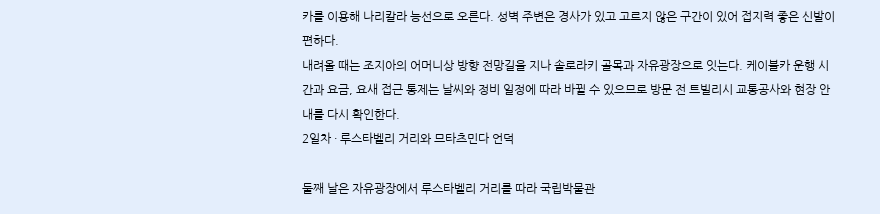카를 이용해 나리칼라 능선으로 오른다. 성벽 주변은 경사가 있고 고르지 않은 구간이 있어 접지력 좋은 신발이 편하다.
내려올 때는 조지아의 어머니상 방향 전망길을 지나 솔로라키 골목과 자유광장으로 잇는다. 케이블카 운행 시간과 요금, 요새 접근 통제는 날씨와 정비 일정에 따라 바뀔 수 있으므로 방문 전 트빌리시 교통공사와 현장 안내를 다시 확인한다.
2일차 · 루스타벨리 거리와 므타츠민다 언덕

둘째 날은 자유광장에서 루스타벨리 거리를 따라 국립박물관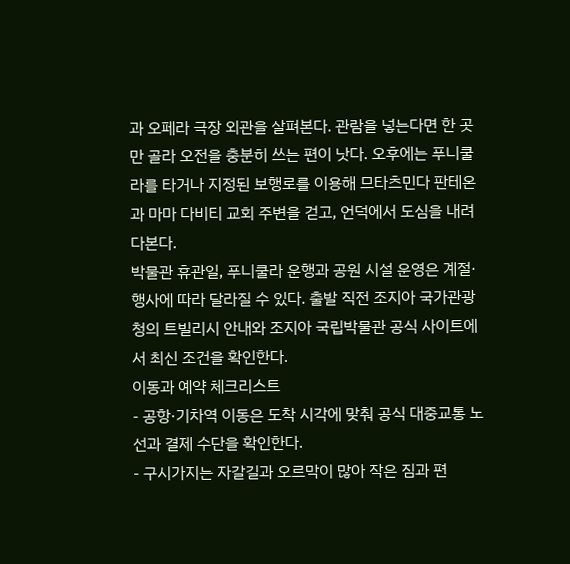과 오페라 극장 외관을 살펴본다. 관람을 넣는다면 한 곳만 골라 오전을 충분히 쓰는 편이 낫다. 오후에는 푸니쿨라를 타거나 지정된 보행로를 이용해 므타츠민다 판테온과 마마 다비티 교회 주변을 걷고, 언덕에서 도심을 내려다본다.
박물관 휴관일, 푸니쿨라 운행과 공원 시설 운영은 계절·행사에 따라 달라질 수 있다. 출발 직전 조지아 국가관광청의 트빌리시 안내와 조지아 국립박물관 공식 사이트에서 최신 조건을 확인한다.
이동과 예약 체크리스트
- 공항·기차역 이동은 도착 시각에 맞춰 공식 대중교통 노선과 결제 수단을 확인한다.
- 구시가지는 자갈길과 오르막이 많아 작은 짐과 편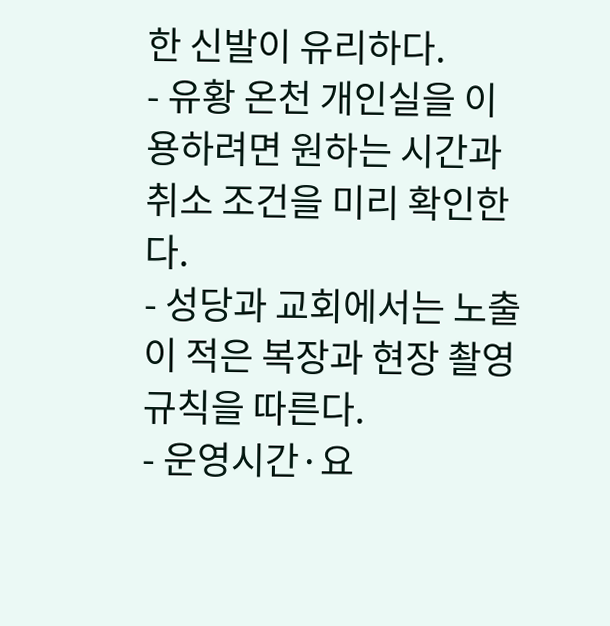한 신발이 유리하다.
- 유황 온천 개인실을 이용하려면 원하는 시간과 취소 조건을 미리 확인한다.
- 성당과 교회에서는 노출이 적은 복장과 현장 촬영 규칙을 따른다.
- 운영시간·요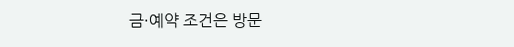금·예약 조건은 방문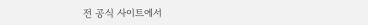전 공식 사이트에서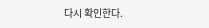다시 확인한다.